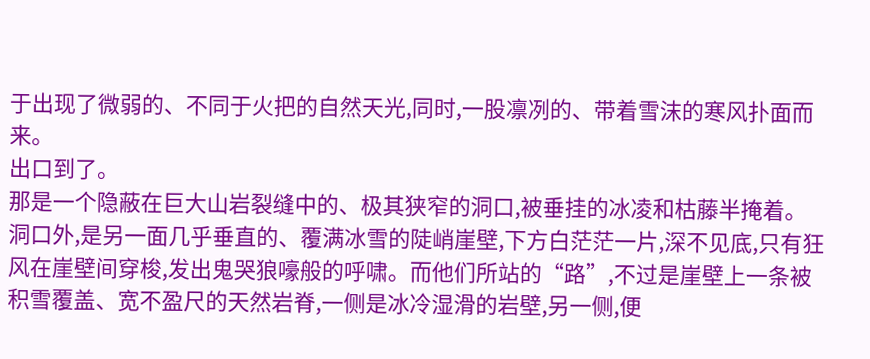于出现了微弱的、不同于火把的自然天光,同时,一股凛冽的、带着雪沫的寒风扑面而来。
出口到了。
那是一个隐蔽在巨大山岩裂缝中的、极其狭窄的洞口,被垂挂的冰凌和枯藤半掩着。洞口外,是另一面几乎垂直的、覆满冰雪的陡峭崖壁,下方白茫茫一片,深不见底,只有狂风在崖壁间穿梭,发出鬼哭狼嚎般的呼啸。而他们所站的“路”,不过是崖壁上一条被积雪覆盖、宽不盈尺的天然岩脊,一侧是冰冷湿滑的岩壁,另一侧,便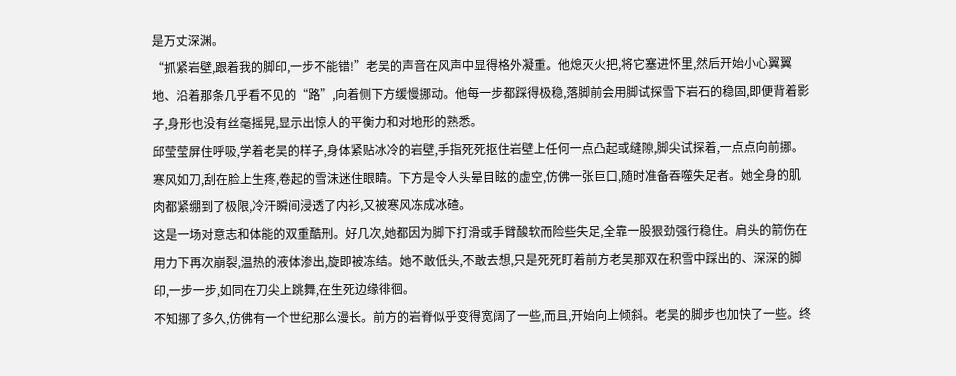是万丈深渊。
“抓紧岩壁,跟着我的脚印,一步不能错!”老吴的声音在风声中显得格外凝重。他熄灭火把,将它塞进怀里,然后开始小心翼翼地、沿着那条几乎看不见的“路”,向着侧下方缓慢挪动。他每一步都踩得极稳,落脚前会用脚试探雪下岩石的稳固,即便背着影子,身形也没有丝毫摇晃,显示出惊人的平衡力和对地形的熟悉。
邱莹莹屏住呼吸,学着老吴的样子,身体紧贴冰冷的岩壁,手指死死抠住岩壁上任何一点凸起或缝隙,脚尖试探着,一点点向前挪。寒风如刀,刮在脸上生疼,卷起的雪沫迷住眼睛。下方是令人头晕目眩的虚空,仿佛一张巨口,随时准备吞噬失足者。她全身的肌肉都紧绷到了极限,冷汗瞬间浸透了内衫,又被寒风冻成冰碴。
这是一场对意志和体能的双重酷刑。好几次,她都因为脚下打滑或手臂酸软而险些失足,全靠一股狠劲强行稳住。肩头的箭伤在用力下再次崩裂,温热的液体渗出,旋即被冻结。她不敢低头,不敢去想,只是死死盯着前方老吴那双在积雪中踩出的、深深的脚印,一步一步,如同在刀尖上跳舞,在生死边缘徘徊。
不知挪了多久,仿佛有一个世纪那么漫长。前方的岩脊似乎变得宽阔了一些,而且,开始向上倾斜。老吴的脚步也加快了一些。终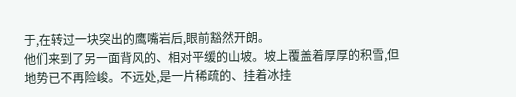于,在转过一块突出的鹰嘴岩后,眼前豁然开朗。
他们来到了另一面背风的、相对平缓的山坡。坡上覆盖着厚厚的积雪,但地势已不再险峻。不远处,是一片稀疏的、挂着冰挂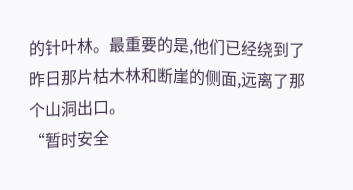的针叶林。最重要的是,他们已经绕到了昨日那片枯木林和断崖的侧面,远离了那个山洞出口。
“暂时安全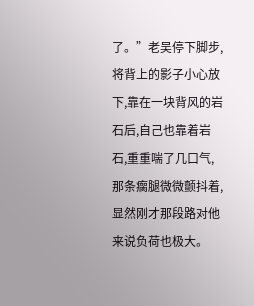了。”老吴停下脚步,将背上的影子小心放下,靠在一块背风的岩石后,自己也靠着岩石,重重喘了几口气,那条瘸腿微微颤抖着,显然刚才那段路对他来说负荷也极大。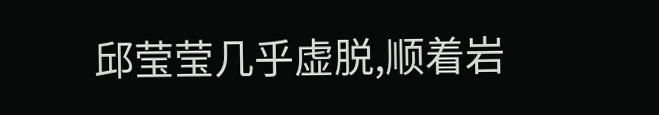邱莹莹几乎虚脱,顺着岩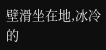壁滑坐在地,冰冷的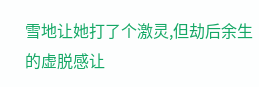雪地让她打了个激灵,但劫后余生的虚脱感让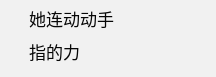她连动动手指的力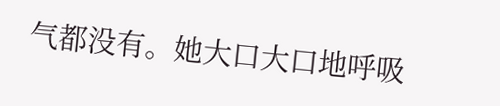气都没有。她大口大口地呼吸